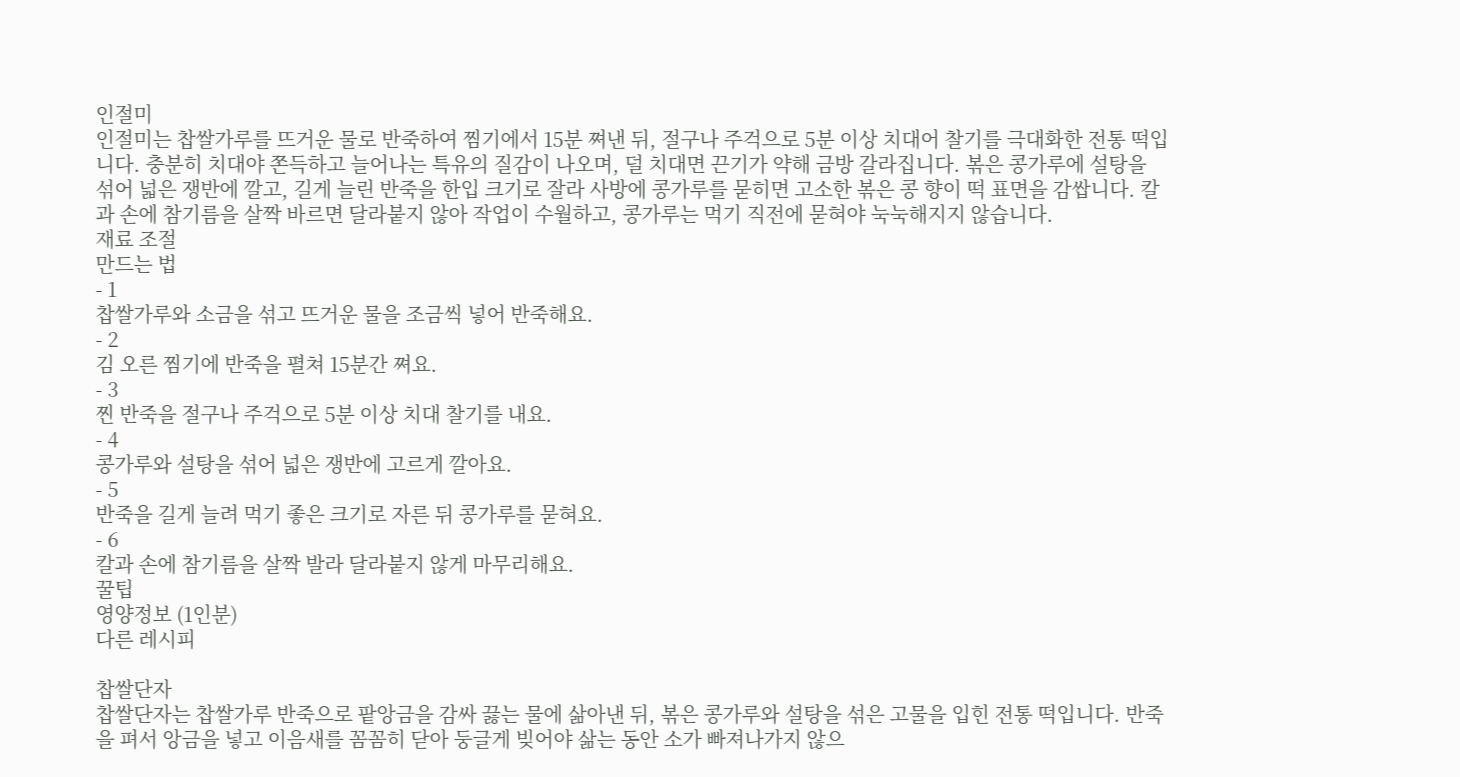인절미
인절미는 찹쌀가루를 뜨거운 물로 반죽하여 찜기에서 15분 쪄낸 뒤, 절구나 주걱으로 5분 이상 치대어 찰기를 극대화한 전통 떡입니다. 충분히 치대야 쫀득하고 늘어나는 특유의 질감이 나오며, 덜 치대면 끈기가 약해 금방 갈라집니다. 볶은 콩가루에 설탕을 섞어 넓은 쟁반에 깔고, 길게 늘린 반죽을 한입 크기로 잘라 사방에 콩가루를 묻히면 고소한 볶은 콩 향이 떡 표면을 감쌉니다. 칼과 손에 참기름을 살짝 바르면 달라붙지 않아 작업이 수월하고, 콩가루는 먹기 직전에 묻혀야 눅눅해지지 않습니다.
재료 조절
만드는 법
- 1
찹쌀가루와 소금을 섞고 뜨거운 물을 조금씩 넣어 반죽해요.
- 2
김 오른 찜기에 반죽을 펼쳐 15분간 쪄요.
- 3
찐 반죽을 절구나 주걱으로 5분 이상 치대 찰기를 내요.
- 4
콩가루와 설탕을 섞어 넓은 쟁반에 고르게 깔아요.
- 5
반죽을 길게 늘려 먹기 좋은 크기로 자른 뒤 콩가루를 묻혀요.
- 6
칼과 손에 참기름을 살짝 발라 달라붙지 않게 마무리해요.
꿀팁
영양정보 (1인분)
다른 레시피

찹쌀단자
찹쌀단자는 찹쌀가루 반죽으로 팥앙금을 감싸 끓는 물에 삶아낸 뒤, 볶은 콩가루와 설탕을 섞은 고물을 입힌 전통 떡입니다. 반죽을 펴서 앙금을 넣고 이음새를 꼼꼼히 닫아 둥글게 빚어야 삶는 동안 소가 빠져나가지 않으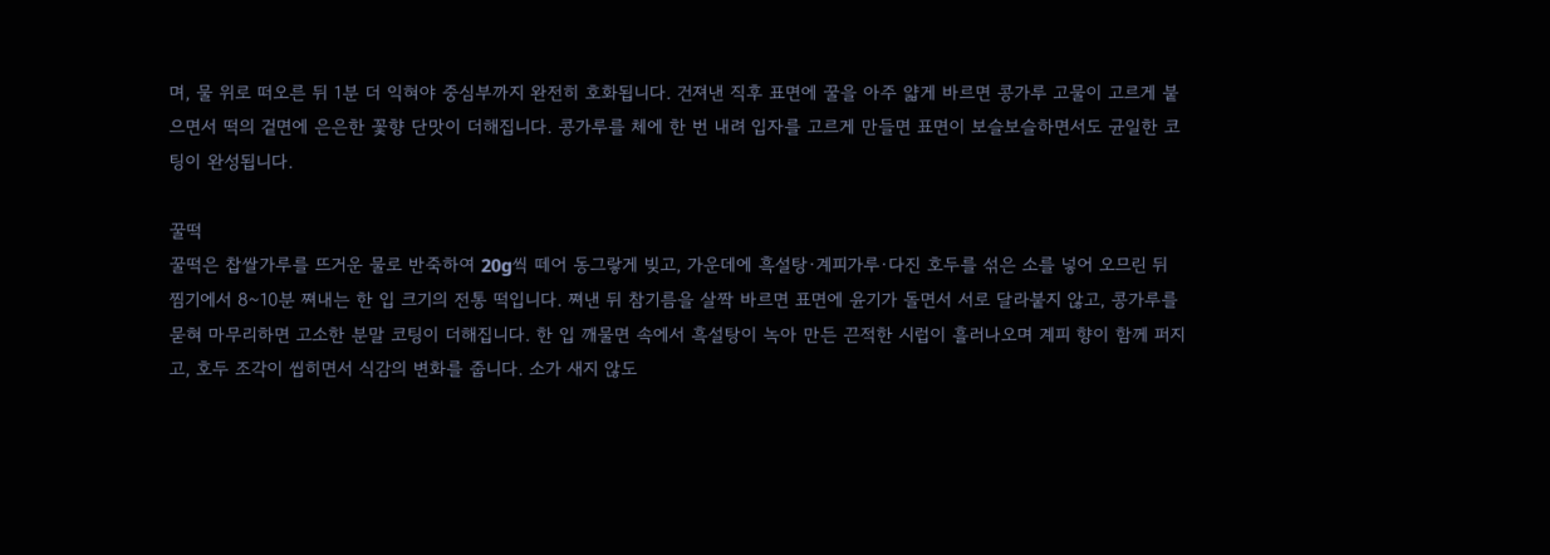며, 물 위로 떠오른 뒤 1분 더 익혀야 중심부까지 완전히 호화됩니다. 건져낸 직후 표면에 꿀을 아주 얇게 바르면 콩가루 고물이 고르게 붙으면서 떡의 겉면에 은은한 꽃향 단맛이 더해집니다. 콩가루를 체에 한 번 내려 입자를 고르게 만들면 표면이 보슬보슬하면서도 균일한 코팅이 완성됩니다.

꿀떡
꿀떡은 찹쌀가루를 뜨거운 물로 반죽하여 20g씩 떼어 동그랗게 빚고, 가운데에 흑설탕·계피가루·다진 호두를 섞은 소를 넣어 오므린 뒤 찜기에서 8~10분 쪄내는 한 입 크기의 전통 떡입니다. 쪄낸 뒤 참기름을 살짝 바르면 표면에 윤기가 돌면서 서로 달라붙지 않고, 콩가루를 묻혀 마무리하면 고소한 분말 코팅이 더해집니다. 한 입 깨물면 속에서 흑설탕이 녹아 만든 끈적한 시럽이 흘러나오며 계피 향이 함께 퍼지고, 호두 조각이 씹히면서 식감의 변화를 줍니다. 소가 새지 않도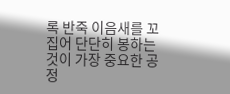록 반죽 이음새를 꼬집어 단단히 봉하는 것이 가장 중요한 공정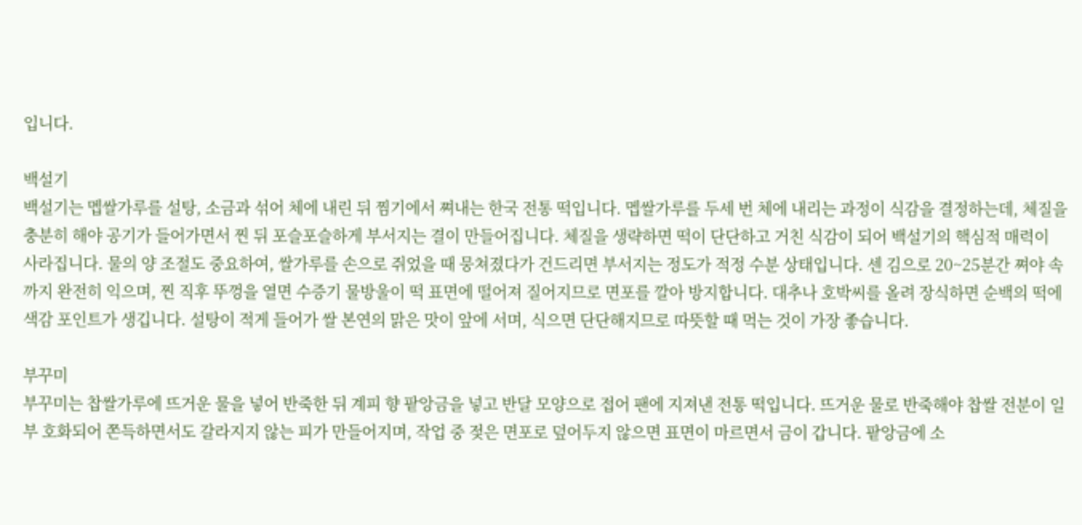입니다.

백설기
백설기는 멥쌀가루를 설탕, 소금과 섞어 체에 내린 뒤 찜기에서 쪄내는 한국 전통 떡입니다. 멥쌀가루를 두세 번 체에 내리는 과정이 식감을 결정하는데, 체질을 충분히 해야 공기가 들어가면서 찐 뒤 포슬포슬하게 부서지는 결이 만들어집니다. 체질을 생략하면 떡이 단단하고 거친 식감이 되어 백설기의 핵심적 매력이 사라집니다. 물의 양 조절도 중요하여, 쌀가루를 손으로 쥐었을 때 뭉쳐졌다가 건드리면 부서지는 정도가 적정 수분 상태입니다. 센 김으로 20~25분간 쪄야 속까지 완전히 익으며, 찐 직후 뚜껑을 열면 수증기 물방울이 떡 표면에 떨어져 질어지므로 면포를 깔아 방지합니다. 대추나 호박씨를 올려 장식하면 순백의 떡에 색감 포인트가 생깁니다. 설탕이 적게 들어가 쌀 본연의 맑은 맛이 앞에 서며, 식으면 단단해지므로 따뜻할 때 먹는 것이 가장 좋습니다.

부꾸미
부꾸미는 찹쌀가루에 뜨거운 물을 넣어 반죽한 뒤 계피 향 팥앙금을 넣고 반달 모양으로 접어 팬에 지져낸 전통 떡입니다. 뜨거운 물로 반죽해야 찹쌀 전분이 일부 호화되어 쫀득하면서도 갈라지지 않는 피가 만들어지며, 작업 중 젖은 면포로 덮어두지 않으면 표면이 마르면서 금이 갑니다. 팥앙금에 소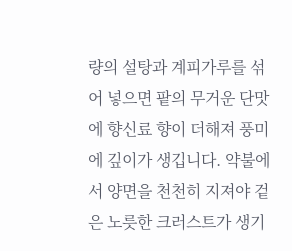량의 설탕과 계피가루를 섞어 넣으면 팥의 무거운 단맛에 향신료 향이 더해져 풍미에 깊이가 생깁니다. 약불에서 양면을 천천히 지져야 겉은 노릇한 크러스트가 생기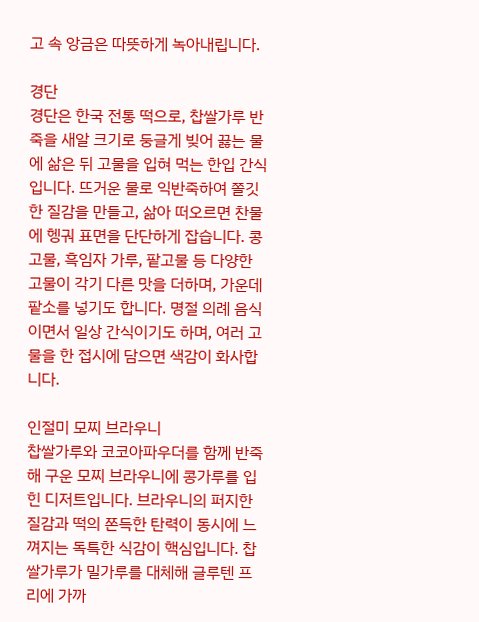고 속 앙금은 따뜻하게 녹아내립니다.

경단
경단은 한국 전통 떡으로, 찹쌀가루 반죽을 새알 크기로 둥글게 빚어 끓는 물에 삶은 뒤 고물을 입혀 먹는 한입 간식입니다. 뜨거운 물로 익반죽하여 쫄깃한 질감을 만들고, 삶아 떠오르면 찬물에 헹궈 표면을 단단하게 잡습니다. 콩고물, 흑임자 가루, 팥고물 등 다양한 고물이 각기 다른 맛을 더하며, 가운데 팥소를 넣기도 합니다. 명절 의례 음식이면서 일상 간식이기도 하며, 여러 고물을 한 접시에 담으면 색감이 화사합니다.

인절미 모찌 브라우니
찹쌀가루와 코코아파우더를 함께 반죽해 구운 모찌 브라우니에 콩가루를 입힌 디저트입니다. 브라우니의 퍼지한 질감과 떡의 쫀득한 탄력이 동시에 느껴지는 독특한 식감이 핵심입니다. 찹쌀가루가 밀가루를 대체해 글루텐 프리에 가까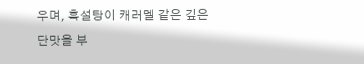우며, 흑설탕이 캐러멜 같은 깊은 단맛을 부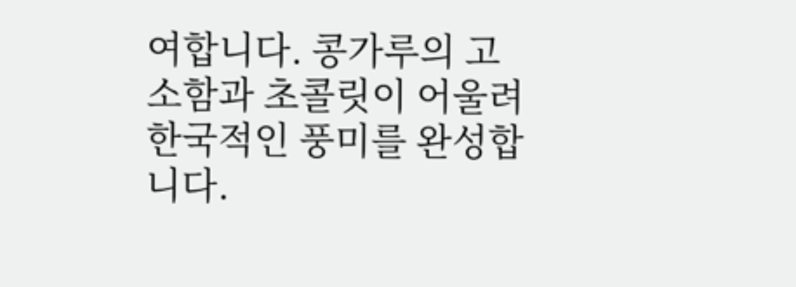여합니다. 콩가루의 고소함과 초콜릿이 어울려 한국적인 풍미를 완성합니다.